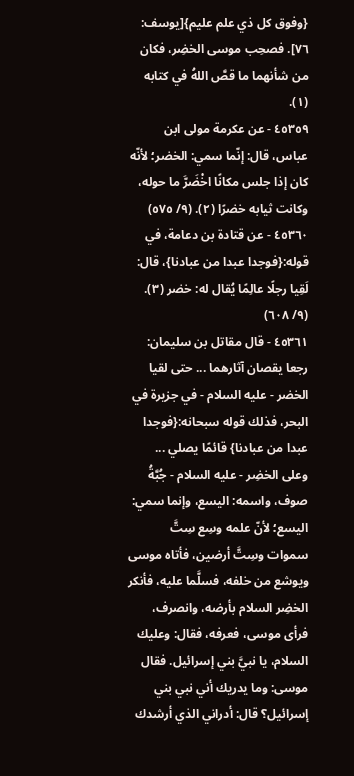{وفوق كل ذي علم عليم}[يوسف: ٧٦]. فصحِب موسى الخضِر، فكان من شأنهما ما قصَّ اللهُ في كتابه (١).
٤٥٣٥٩ - عن عكرمة مولى ابن عباس، قال: إنّما سمي: الخضر؛ لأنّه كان إذا جلس مكانًا اخْضَرَّ ما حوله، وكانت ثيابه خضرًا (٢). (٩/ ٥٧٥)
٤٥٣٦٠ - عن قتادة بن دعامة، في قوله:{فوجدا عبدا من عبادنا}، قال: لَقِيا رجلًا عالِمًا يُقال له: خضر (٣). (٩/ ٦٠٨)
٤٥٣٦١ - قال مقاتل بن سليمان: رجعا يقصان آثارهما ... حتى لقيا الخضر - عليه السلام - في جزيرة في البحر، فذلك قوله سبحانه:{فوجدا عبدا من عبادنا} قائمًا يصلي ... وعلى الخضِر - عليه السلام - جُبَّةُ صوف، واسمه: اليسع، وإنما سمي: اليسع؛ لأنّ علمه وسِع سِتَّ سموات وسِتَّ أرضين، فأتاه موسى ويوشع من خلفه، فسلَّما عليه، فأنكر الخضِر السلام بأرضه، وانصرف، فرأى موسى، فعرفه، فقال: وعليك السلام، يا نبيَّ بني إسرائيل. فقال موسى: وما يدريك أني نبي بني إسرائيل؟ قال: أدراني الذي أرشدك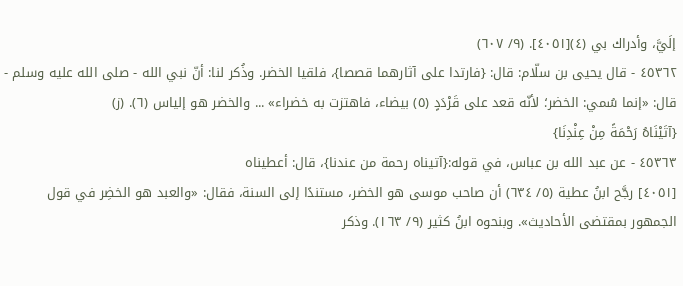إلَيَّ، وأدراك بي (٤)[٤٠٥١]. (٩/ ٦٠٧)
٤٥٣٦٢ - قال يحيى بن سلّام: قال: {فارتدا على آثارهما قصصا}، فلقيا الخضر. وذُكر لنا: أنّ نبي الله - صلى الله عليه وسلم - قال: «إنما سُمي: الخضر؛ لأنّه قعد على قَرْدَدٍ (٥) بيضاء، فاهتزت به خضراء» ... والخضر هو إلياس (٦). (ز)
{آتَيْنَاهُ رَحْمَةً مِنْ عِنْدِنَا}
٤٥٣٦٣ - عن عبد الله بن عباس، في قوله:{آتيناه رحمة من عندنا}، قال: أعطيناه
[٤٠٥١] رجَّح ابنُ عطية (٥/ ٦٣٤) أن صاحب موسى هو الخضر، مستندًا إلى السنة، فقال: «والعبد هو الخضِر في قول الجمهور بمقتضى الأحاديث». وبنحوه ابنُ كثير (٩/ ١٦٣). وذكر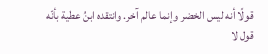قولًا أنه ليس الخضر وإنما عالم آخر. وانتقده ابنُ عطية بأنّه قول لا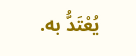يُعْتَدُّ به.